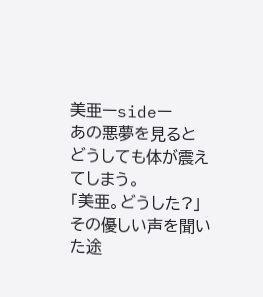美亜ーsideー
あの悪夢を見るとどうしても体が震えてしまう。
「美亜。どうした?」その優しい声を聞いた途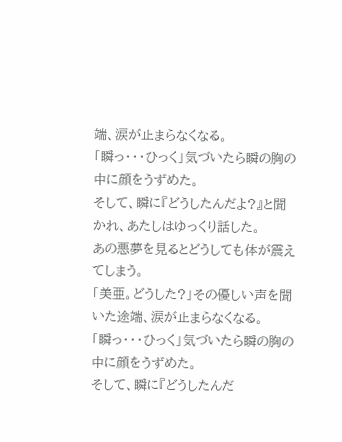端、涙が止まらなくなる。
「瞬っ・・・ひっく」気づいたら瞬の胸の中に顔をうずめた。
そして、瞬に『どうしたんだよ?』と聞かれ、あたしはゆっくり話した。
あの悪夢を見るとどうしても体が震えてしまう。
「美亜。どうした?」その優しい声を聞いた途端、涙が止まらなくなる。
「瞬っ・・・ひっく」気づいたら瞬の胸の中に顔をうずめた。
そして、瞬に『どうしたんだ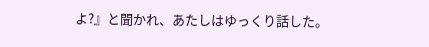よ?』と聞かれ、あたしはゆっくり話した。